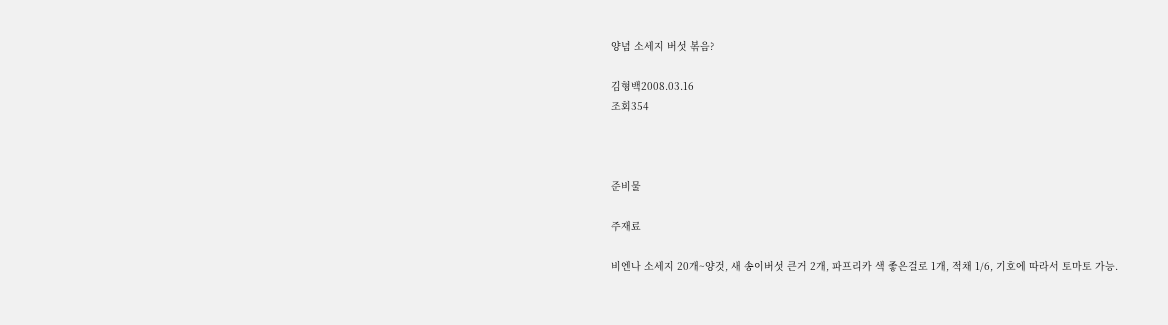양념 소세지 버섯 볶음?

김형백2008.03.16
조회354



준비물

주재료

비엔나 소세지 20개~양것, 새 송이버섯 큰거 2개, 파프리카 색 좋은걸로 1개, 적채 1/6, 기호에 따라서 토마토 가능.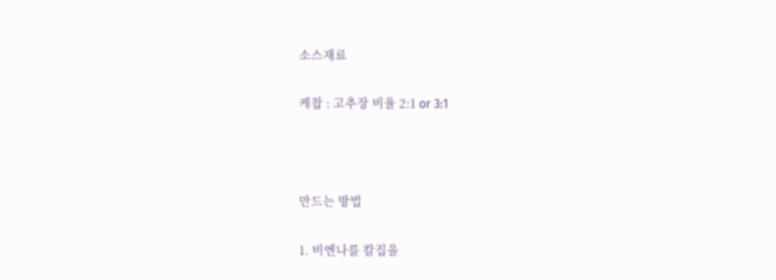소스재료

케찹 : 고추장 비율 2:1 or 3:1



만드는 방법

1. 비엔나를 칼집을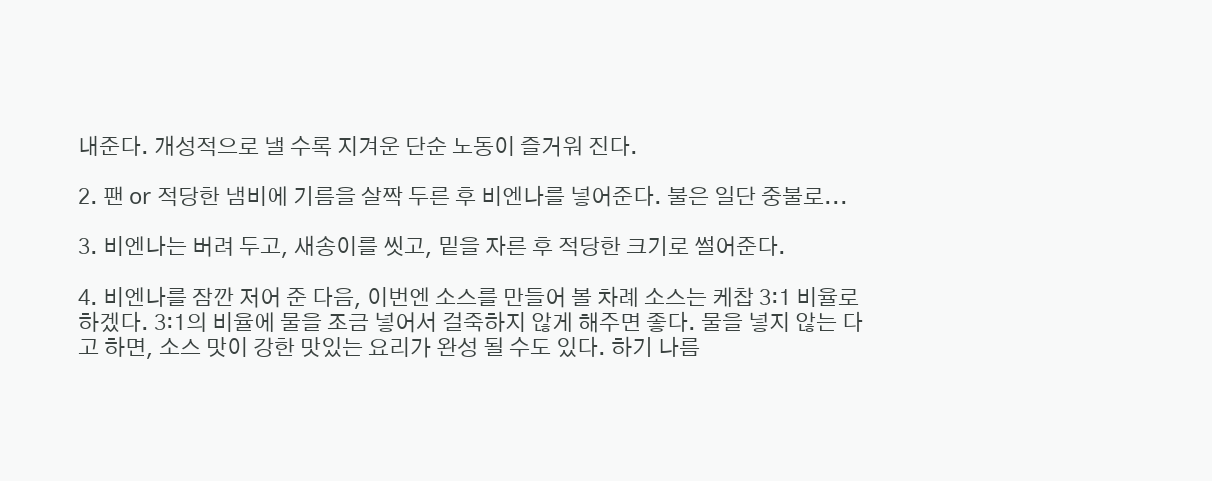내준다. 개성적으로 낼 수록 지겨운 단순 노동이 즐거워 진다.

2. 팬 or 적당한 냄비에 기름을 살짝 두른 후 비엔나를 넣어준다. 불은 일단 중불로...

3. 비엔나는 버려 두고, 새송이를 씻고, 밑을 자른 후 적당한 크기로 썰어준다.

4. 비엔나를 잠깐 저어 준 다음, 이번엔 소스를 만들어 볼 차례 소스는 케찹 3:1 비율로 하겠다. 3:1의 비율에 물을 조금 넣어서 걸죽하지 않게 해주면 좋다. 물을 넣지 않는 다고 하면, 소스 맛이 강한 맛있는 요리가 완성 될 수도 있다. 하기 나름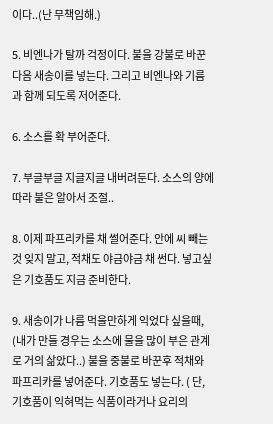이다..(난 무책임해.)

5. 비엔나가 탈까 걱정이다. 불을 강불로 바꾼다음 새송이를 넣는다. 그리고 비엔나와 기름과 함께 되도록 저어준다.

6. 소스를 확 부어준다.

7. 부글부글 지글지글 내버려둔다. 소스의 양에 따라 불은 알아서 조절..

8. 이제 파프리카를 채 썰어준다. 안에 씨 빼는것 잊지 말고, 적채도 야금야금 채 썬다. 넣고싶은 기호품도 지금 준비한다.

9. 새송이가 나름 먹을만하게 익었다 싶을때, (내가 만들 경우는 소스에 물을 많이 부은 관계로 거의 삶았다..) 불을 중불로 바꾼후 적채와 파프리카를 넣어준다. 기호품도 넣는다. ( 단, 기호품이 익혀먹는 식품이라거나 요리의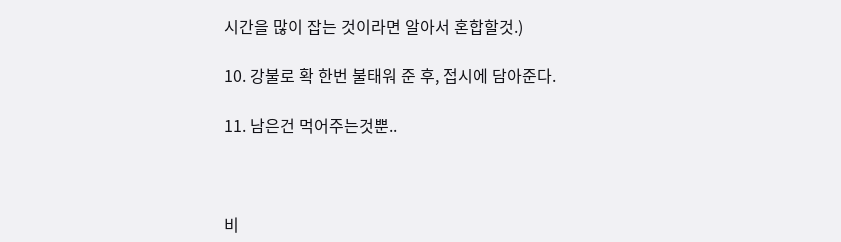시간을 많이 잡는 것이라면 알아서 혼합할것.)

10. 강불로 확 한번 불태워 준 후, 접시에 담아준다.

11. 남은건 먹어주는것뿐..



비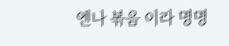엔나 볶음 이라 명명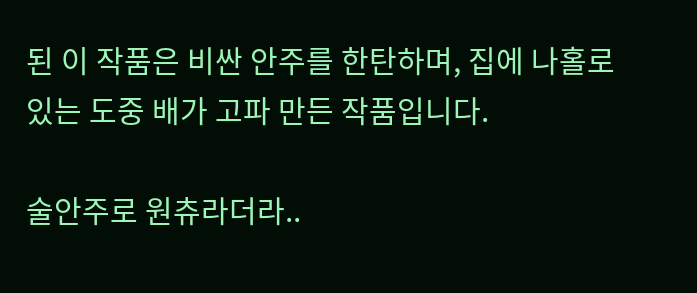된 이 작품은 비싼 안주를 한탄하며, 집에 나홀로 있는 도중 배가 고파 만든 작품입니다.

술안주로 원츄라더라..